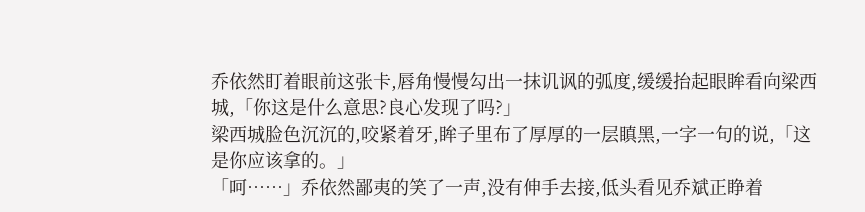乔依然盯着眼前这张卡,唇角慢慢勾出一抹讥讽的弧度,缓缓抬起眼眸看向梁西城,「你这是什么意思?良心发现了吗?」
梁西城脸色沉沉的,咬紧着牙,眸子里布了厚厚的一层瞋黑,一字一句的说,「这是你应该拿的。」
「呵……」乔依然鄙夷的笑了一声,没有伸手去接,低头看见乔斌正睁着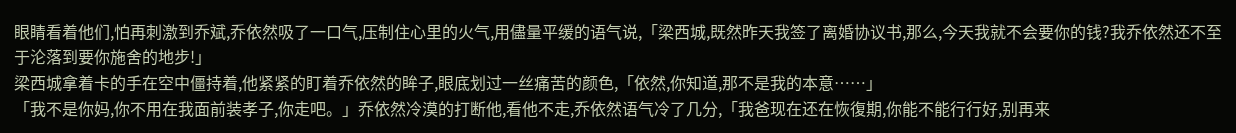眼睛看着他们,怕再刺激到乔斌,乔依然吸了一口气,压制住心里的火气,用儘量平缓的语气说,「梁西城,既然昨天我签了离婚协议书,那么,今天我就不会要你的钱?我乔依然还不至于沦落到要你施舍的地步!」
梁西城拿着卡的手在空中僵持着,他紧紧的盯着乔依然的眸子,眼底划过一丝痛苦的颜色,「依然,你知道,那不是我的本意……」
「我不是你妈,你不用在我面前装孝子,你走吧。」乔依然冷漠的打断他,看他不走,乔依然语气冷了几分,「我爸现在还在恢復期,你能不能行行好,别再来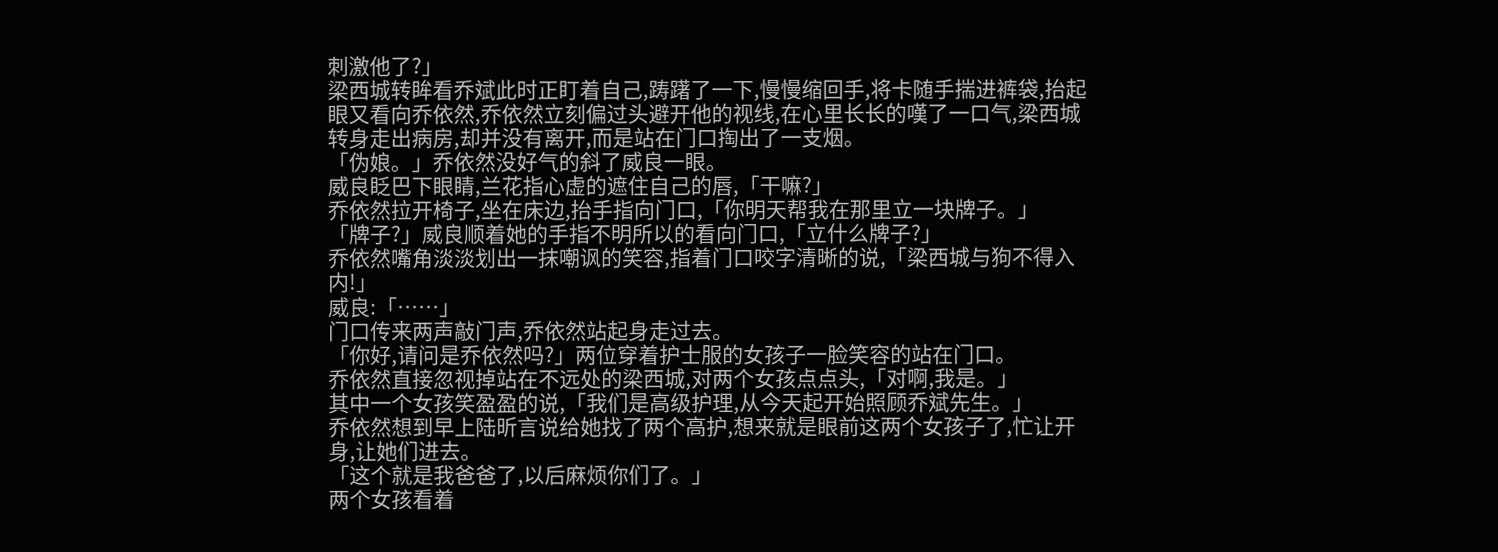刺激他了?」
梁西城转眸看乔斌此时正盯着自己,踌躇了一下,慢慢缩回手,将卡随手揣进裤袋,抬起眼又看向乔依然,乔依然立刻偏过头避开他的视线,在心里长长的嘆了一口气,梁西城转身走出病房,却并没有离开,而是站在门口掏出了一支烟。
「伪娘。」乔依然没好气的斜了威良一眼。
威良眨巴下眼睛,兰花指心虚的遮住自己的唇,「干嘛?」
乔依然拉开椅子,坐在床边,抬手指向门口,「你明天帮我在那里立一块牌子。」
「牌子?」威良顺着她的手指不明所以的看向门口,「立什么牌子?」
乔依然嘴角淡淡划出一抹嘲讽的笑容,指着门口咬字清晰的说,「梁西城与狗不得入内!」
威良:「……」
门口传来两声敲门声,乔依然站起身走过去。
「你好,请问是乔依然吗?」两位穿着护士服的女孩子一脸笑容的站在门口。
乔依然直接忽视掉站在不远处的梁西城,对两个女孩点点头,「对啊,我是。」
其中一个女孩笑盈盈的说,「我们是高级护理,从今天起开始照顾乔斌先生。」
乔依然想到早上陆昕言说给她找了两个高护,想来就是眼前这两个女孩子了,忙让开身,让她们进去。
「这个就是我爸爸了,以后麻烦你们了。」
两个女孩看着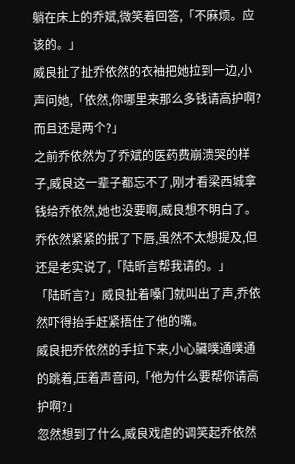躺在床上的乔斌,微笑着回答,「不麻烦。应该的。」
威良扯了扯乔依然的衣袖把她拉到一边,小声问她,「依然,你哪里来那么多钱请高护啊?而且还是两个?」
之前乔依然为了乔斌的医药费崩溃哭的样子,威良这一辈子都忘不了,刚才看梁西城拿钱给乔依然,她也没要啊,威良想不明白了。
乔依然紧紧的抿了下唇,虽然不太想提及,但还是老实说了,「陆昕言帮我请的。」
「陆昕言?」威良扯着嗓门就叫出了声,乔依然吓得抬手赶紧捂住了他的嘴。
威良把乔依然的手拉下来,小心臟噗通噗通的跳着,压着声音问,「他为什么要帮你请高护啊?」
忽然想到了什么,威良戏虐的调笑起乔依然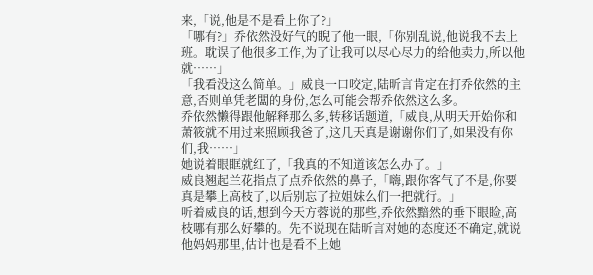来,「说,他是不是看上你了?」
「哪有?」乔依然没好气的睨了他一眼,「你别乱说,他说我不去上班。耽误了他很多工作,为了让我可以尽心尽力的给他卖力,所以他就……」
「我看没这么简单。」威良一口咬定,陆昕言肯定在打乔依然的主意,否则单凭老闆的身份,怎么可能会帮乔依然这么多。
乔依然懒得跟他解释那么多,转移话题道,「威良,从明天开始你和萧筱就不用过来照顾我爸了,这几天真是谢谢你们了,如果没有你们,我……」
她说着眼眶就红了,「我真的不知道该怎么办了。」
威良翘起兰花指点了点乔依然的鼻子,「嗨,跟你客气了不是,你要真是攀上高枝了,以后别忘了拉姐妹么们一把就行。」
听着威良的话,想到今天方蓉说的那些,乔依然黯然的垂下眼睑,高枝哪有那么好攀的。先不说现在陆昕言对她的态度还不确定,就说他妈妈那里,估计也是看不上她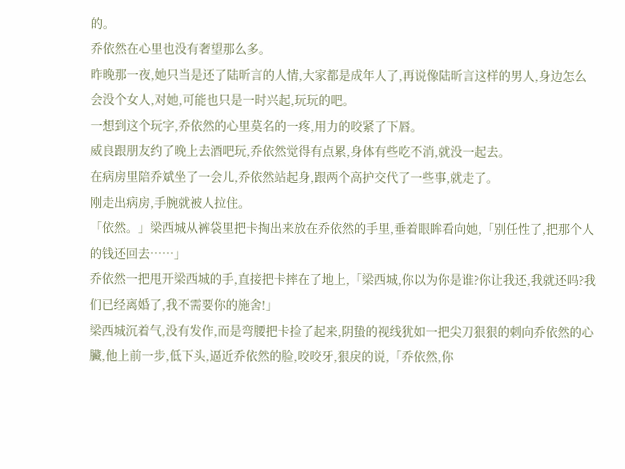的。
乔依然在心里也没有奢望那么多。
昨晚那一夜,她只当是还了陆昕言的人情,大家都是成年人了,再说像陆昕言这样的男人,身边怎么会没个女人,对她,可能也只是一时兴起,玩玩的吧。
一想到这个玩字,乔依然的心里莫名的一疼,用力的咬紧了下唇。
威良跟朋友约了晚上去酒吧玩,乔依然觉得有点累,身体有些吃不消,就没一起去。
在病房里陪乔斌坐了一会儿,乔依然站起身,跟两个高护交代了一些事,就走了。
刚走出病房,手腕就被人拉住。
「依然。」梁西城从裤袋里把卡掏出来放在乔依然的手里,垂着眼眸看向她,「别任性了,把那个人的钱还回去……」
乔依然一把甩开梁西城的手,直接把卡摔在了地上,「梁西城,你以为你是谁?你让我还,我就还吗?我们已经离婚了,我不需要你的施舍!」
梁西城沉着气,没有发作,而是弯腰把卡捡了起来,阴蛰的视线犹如一把尖刀狠狠的刺向乔依然的心臟,他上前一步,低下头,逼近乔依然的脸,咬咬牙,狠戾的说,「乔依然,你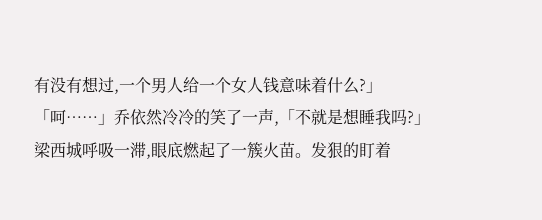有没有想过,一个男人给一个女人钱意味着什么?」
「呵……」乔依然冷冷的笑了一声,「不就是想睡我吗?」
梁西城呼吸一滞,眼底燃起了一簇火苗。发狠的盯着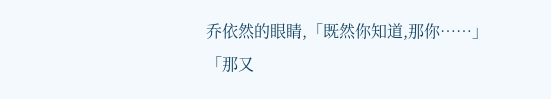乔依然的眼睛,「既然你知道,那你……」
「那又